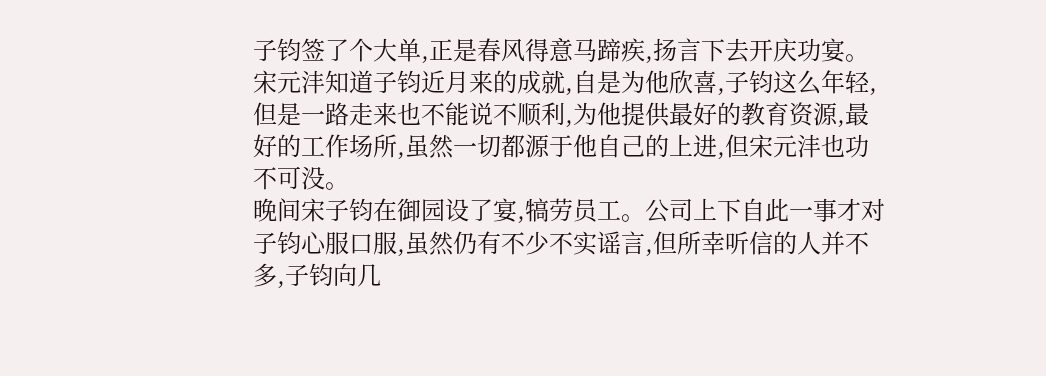子钧签了个大单,正是春风得意马蹄疾,扬言下去开庆功宴。宋元沣知道子钧近月来的成就,自是为他欣喜,子钧这么年轻,但是一路走来也不能说不顺利,为他提供最好的教育资源,最好的工作场所,虽然一切都源于他自己的上进,但宋元沣也功不可没。
晚间宋子钧在御园设了宴,犒劳员工。公司上下自此一事才对子钧心服口服,虽然仍有不少不实谣言,但所幸听信的人并不多,子钧向几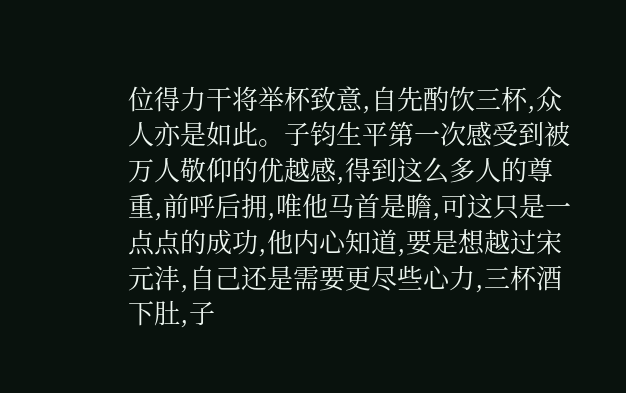位得力干将举杯致意,自先酌饮三杯,众人亦是如此。子钧生平第一次感受到被万人敬仰的优越感,得到这么多人的尊重,前呼后拥,唯他马首是瞻,可这只是一点点的成功,他内心知道,要是想越过宋元沣,自己还是需要更尽些心力,三杯酒下肚,子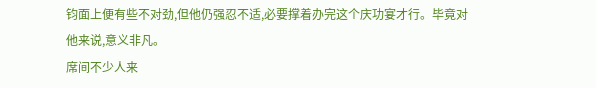钧面上便有些不对劲,但他仍强忍不适,必要撑着办完这个庆功宴才行。毕竟对他来说,意义非凡。
席间不少人来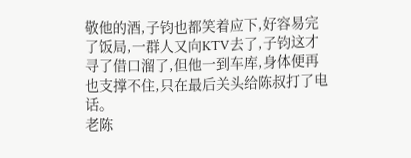敬他的酒,子钧也都笑着应下,好容易完了饭局,一群人又向KTV去了,子钧这才寻了借口溜了,但他一到车库,身体便再也支撑不住,只在最后关头给陈叔打了电话。
老陈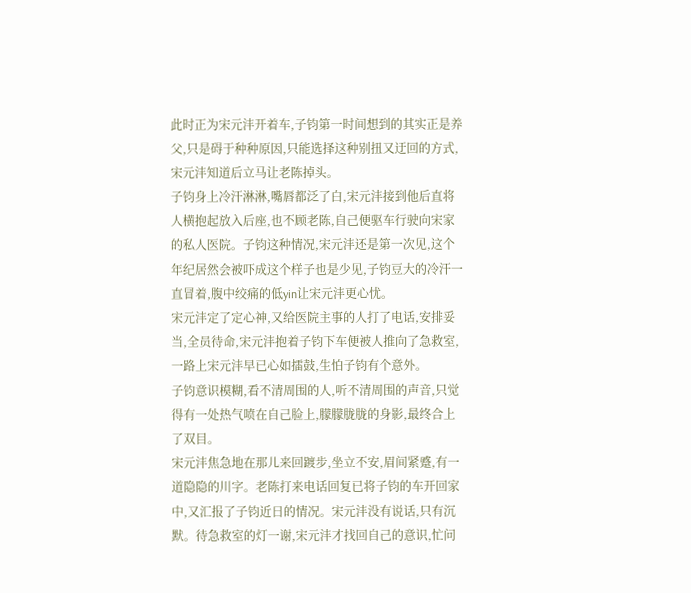此时正为宋元沣开着车,子钧第一时间想到的其实正是养父,只是碍于种种原因,只能选择这种别扭又迂回的方式,宋元沣知道后立马让老陈掉头。
子钧身上冷汗淋淋,嘴唇都泛了白,宋元沣接到他后直将人横抱起放入后座,也不顾老陈,自己便驱车行驶向宋家的私人医院。子钧这种情况,宋元沣还是第一次见,这个年纪居然会被吓成这个样子也是少见,子钧豆大的冷汗一直冒着,腹中绞痛的低yin让宋元沣更心忧。
宋元沣定了定心神,又给医院主事的人打了电话,安排妥当,全员待命,宋元沣抱着子钧下车便被人推向了急救室,一路上宋元沣早已心如擂鼓,生怕子钧有个意外。
子钧意识模糊,看不清周围的人,听不清周围的声音,只觉得有一处热气喷在自己脸上,朦朦胧胧的身影,最终合上了双目。
宋元沣焦急地在那儿来回踱步,坐立不安,眉间紧蹙,有一道隐隐的川字。老陈打来电话回复已将子钧的车开回家中,又汇报了子钧近日的情况。宋元沣没有说话,只有沉默。待急救室的灯一谢,宋元沣才找回自己的意识,忙问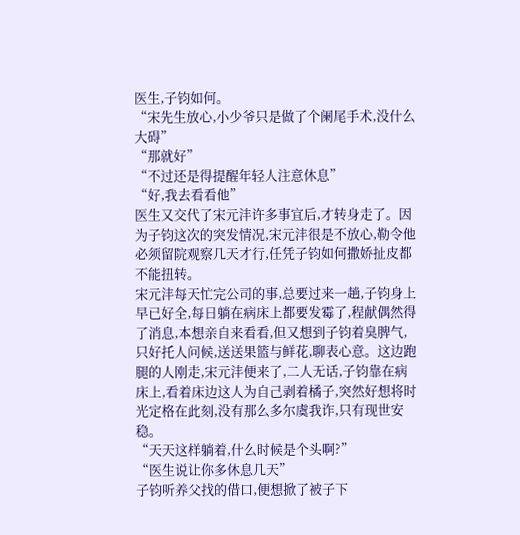医生,子钧如何。
“宋先生放心,小少爷只是做了个阑尾手术,没什么大碍”
“那就好”
“不过还是得提醒年轻人注意休息”
“好,我去看看他”
医生又交代了宋元沣许多事宜后,才转身走了。因为子钧这次的突发情况,宋元沣很是不放心,勒令他必须留院观察几天才行,任凭子钧如何撒娇扯皮都不能扭转。
宋元沣每天忙完公司的事,总要过来一趟,子钧身上早已好全,每日躺在病床上都要发霉了,程献偶然得了消息,本想亲自来看看,但又想到子钧着臭脾气,只好托人问候,送送果篮与鲜花,聊表心意。这边跑腿的人刚走,宋元沣便来了,二人无话,子钧靠在病床上,看着床边这人为自己剥着橘子,突然好想将时光定格在此刻,没有那么多尔虞我诈,只有现世安稳。
“天天这样躺着,什么时候是个头啊?”
“医生说让你多休息几天”
子钧听养父找的借口,便想掀了被子下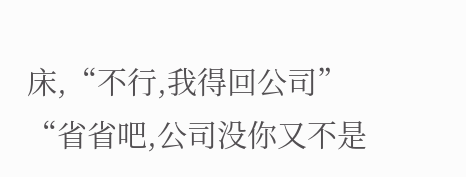床,“不行,我得回公司”
“省省吧,公司没你又不是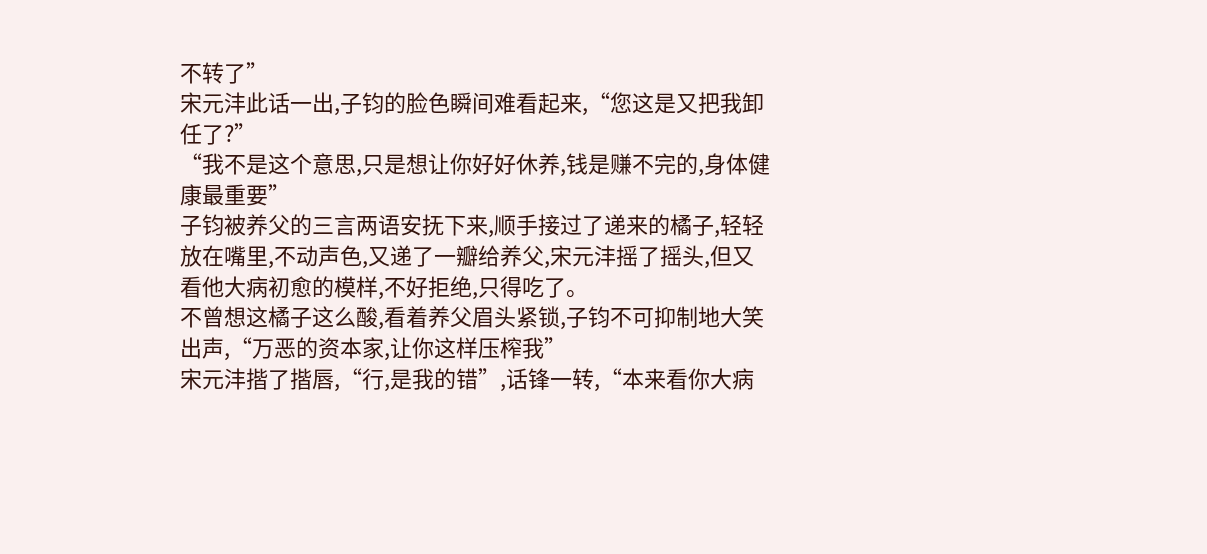不转了”
宋元沣此话一出,子钧的脸色瞬间难看起来,“您这是又把我卸任了?”
“我不是这个意思,只是想让你好好休养,钱是赚不完的,身体健康最重要”
子钧被养父的三言两语安抚下来,顺手接过了递来的橘子,轻轻放在嘴里,不动声色,又递了一瓣给养父,宋元沣摇了摇头,但又看他大病初愈的模样,不好拒绝,只得吃了。
不曾想这橘子这么酸,看着养父眉头紧锁,子钧不可抑制地大笑出声,“万恶的资本家,让你这样压榨我”
宋元沣揩了揩唇,“行,是我的错”,话锋一转,“本来看你大病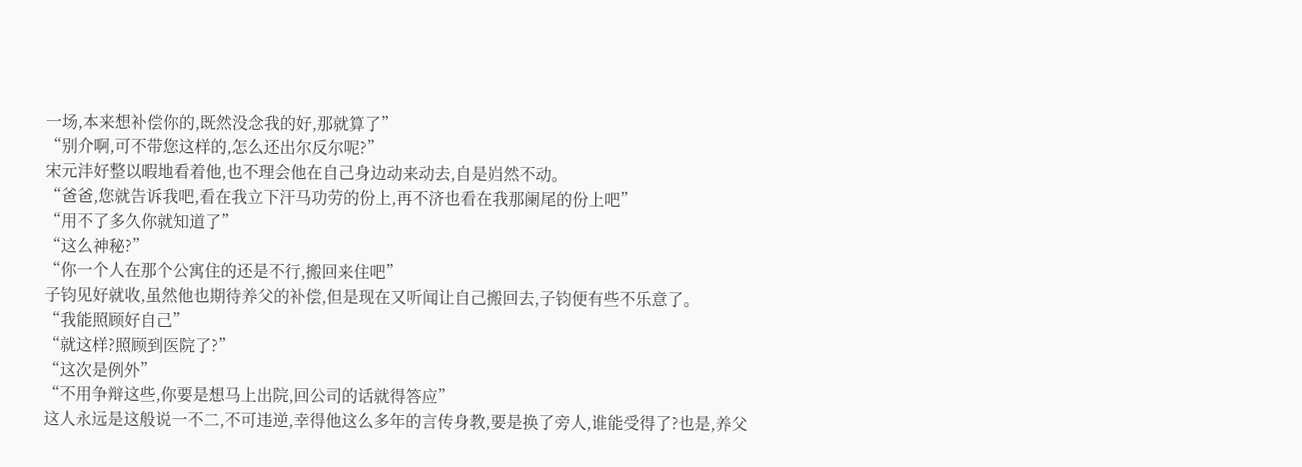一场,本来想补偿你的,既然没念我的好,那就算了”
“别介啊,可不带您这样的,怎么还出尔反尔呢?”
宋元沣好整以暇地看着他,也不理会他在自己身边动来动去,自是岿然不动。
“爸爸,您就告诉我吧,看在我立下汗马功劳的份上,再不济也看在我那阑尾的份上吧”
“用不了多久你就知道了”
“这么神秘?”
“你一个人在那个公寓住的还是不行,搬回来住吧”
子钧见好就收,虽然他也期待养父的补偿,但是现在又听闻让自己搬回去,子钧便有些不乐意了。
“我能照顾好自己”
“就这样?照顾到医院了?”
“这次是例外”
“不用争辩这些,你要是想马上出院,回公司的话就得答应”
这人永远是这般说一不二,不可违逆,幸得他这么多年的言传身教,要是换了旁人,谁能受得了?也是,养父